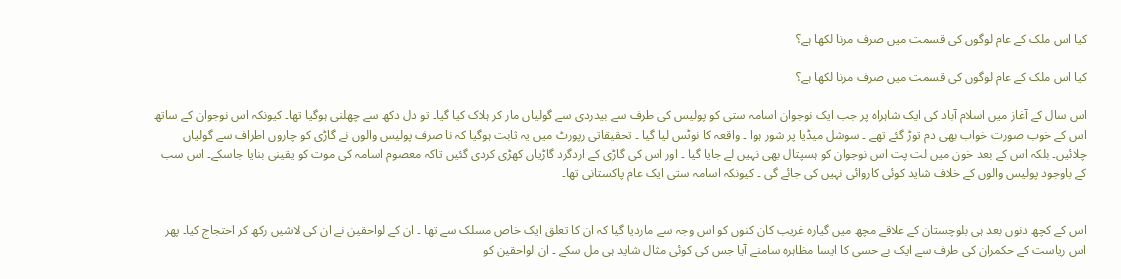کیا اس ملک کے عام لوگوں کی قسمت میں صرف مرنا لکھا ہے؟

کیا اس ملک کے عام لوگوں کی قسمت میں صرف مرنا لکھا ہے؟

اس سال کے آغاز میں اسلام آباد کی ایک شاہراہ پر جب ایک نوجوان اسامہ ستی کو پولیس کی طرف سے بیدردی سے گولیاں مار کر ہلاک کیا گیا۔ تو دل دکھ سے چھلنی ہوگیا تھا۔ کیونکہ اس نوجوان کے ساتھ اس کے خوب صورت خواب بھی دم توڑ گئے تھے ۔ سوشل میڈیا پر شور ہوا ۔ واقعہ کا نوٹس لیا گیا ۔ تحقیقاتی رپورٹ میں یہ ثابت ہوگیا کہ نا صرف پولیس والوں نے گاڑی کو چاروں اطراف سے گولیاں چلائیں۔ بلکہ اس کے بعد خون میں لت پت اس نوجوان کو ہسپتال بھی نہیں لے جایا گیا ۔ اور اس کی گاڑی کے اردگرد گاڑیاں کھڑی کردی گئیں تاکہ معصوم اسامہ کی موت کو یقینی بنایا جاسکے۔ اس سب کے باوجود پولیس والوں کے خلاف شاید کوئی کاروائی نہیں کی جائے گی ۔ کیونکہ اسامہ ستی ایک عام پاکستانی تھا۔


اس کے کچھ دنوں بعد ہی بلوچستان کے علاقے مچھ میں گیارہ غریب کان کنوں کو اس وجہ سے ماردیا گیا کہ ان کا تعلق ایک خاص مسلک سے تھا ۔ ان کے لواحقین نے ان کی لاشیں رکھ کر احتجاج کیا۔ پھر اس ریاست کے حکمران کی طرف سے ایک بے حسی کا ایسا مظاہرہ سامنے آیا جس کی کوئی مثال شاید ہی مل سکے ۔ ان لواحقین کو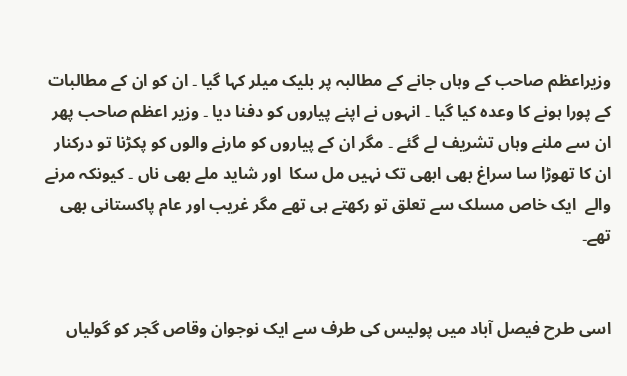وزیراعظم صاحب کے وہاں جانے کے مطالبہ پر بلیک میلر کہا گیا ۔ ان کو ان کے مطالبات کے پورا ہونے کا وعدہ کیا گیا ۔ انہوں نے اپنے پیاروں کو دفنا دیا ۔ وزیر اعظم صاحب پھر ان سے ملنے وہاں تشریف لے گئے ۔ مگر ان کے پیاروں کو مارنے والوں کو پکڑنا تو درکنار ان کا تھوڑا سا سراغ بھی ابھی تک نہیں مل سکا  اور شاید ملے بھی ناں ۔ کیونکہ مرنے والے  ایک خاص مسلک سے تعلق تو رکھتے ہی تھے مگر غریب اور عام پاکستانی بھی تھے۔


اسی طرح فیصل آباد میں پولیس کی طرف سے ایک نوجوان وقاص گجر کو گولیاں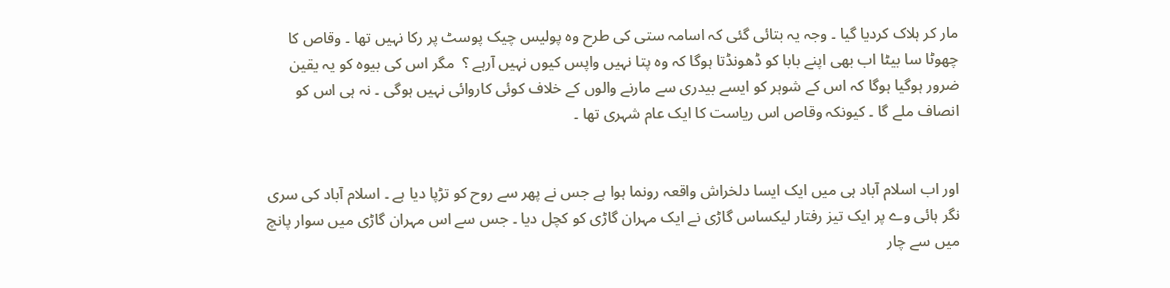مار کر ہلاک کردیا گیا ۔ وجہ یہ بتائی گئی کہ اسامہ ستی کی طرح وہ پولیس چیک پوسٹ پر رکا نہیں تھا ۔ وقاص کا چھوٹا سا بیٹا اب بھی اپنے بابا کو ڈھونڈتا ہوگا کہ وہ پتا نہیں واپس کیوں نہیں آرہے ؟  مگر اس کی بیوہ کو یہ یقین ضرور ہوگیا ہوگا کہ اس کے شوہر کو ایسے بیدری سے مارنے والوں کے خلاف کوئی کاروائی نہیں ہوگی ۔ نہ ہی اس کو انصاف ملے گا ۔ کیونکہ وقاص اس ریاست کا ایک عام شہری تھا ۔


اور اب اسلام آباد ہی میں ایک ایسا دلخراش واقعہ رونما ہوا ہے جس نے پھر سے روح کو تڑپا دیا ہے ۔ اسلام آباد کی سری نگر ہائی وے پر ایک تیز رفتار لیکساس گاڑی نے ایک مہران گاڑی کو کچل دیا ۔ جس سے اس مہران گاڑی میں سوار پانچ میں سے چار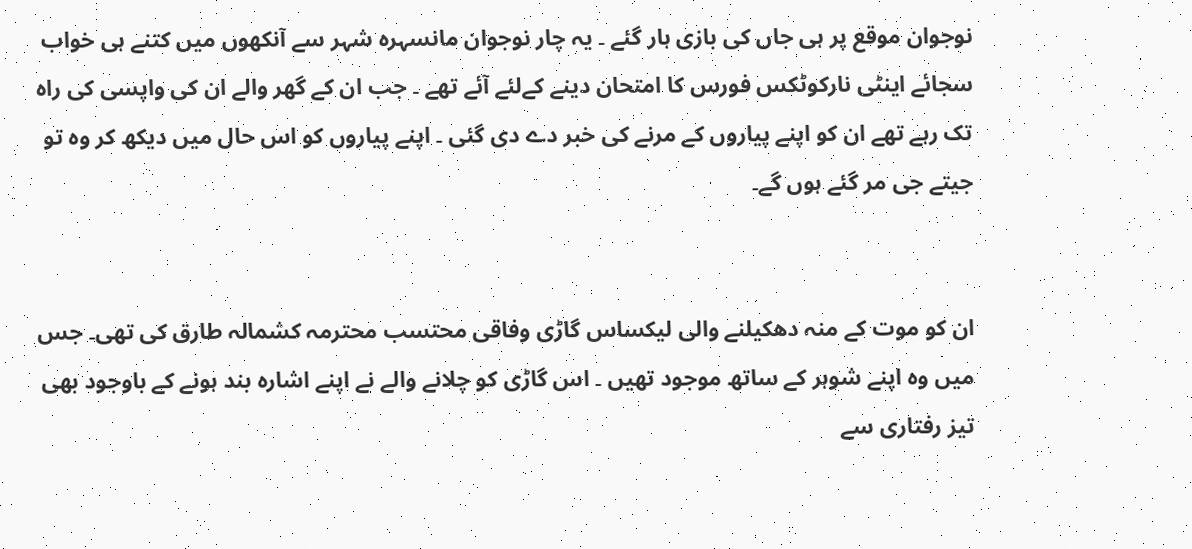نوجوان موقع پر ہی جاں کی بازی ہار گئے ۔ یہ چار نوجوان مانسہرہ شہر سے آنکھوں میں کتنے ہی خواب سجائے اینٹی نارکوٹکس فورس کا امتحان دینے کےلئے آئے تھے ۔ جب ان کے گھر والے ان کی واپسی کی راہ تک رہے تھے ان کو اپنے پیاروں کے مرنے کی خبر دے دی گئی ۔ اپنے پیاروں کو اس حال میں دیکھ کر وہ تو جیتے جی مر گئے ہوں گے۔


ان کو موت کے منہ دھکیلنے والی لیکساس گاڑی وفاقی محتسب محترمہ کشمالہ طارق کی تھی۔ جس میں وہ اپنے شوہر کے ساتھ موجود تھیں ۔ اس گاڑی کو چلانے والے نے اپنے اشارہ بند ہونے کے باوجود بھی تیز رفتاری سے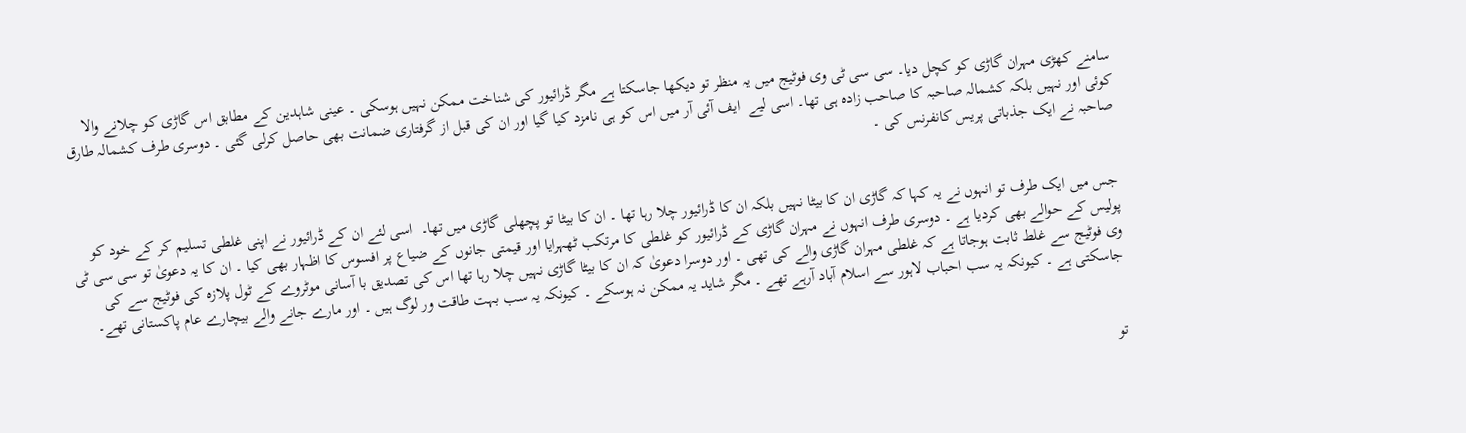سامنے کھڑی مہران گاڑی کو کچل دیا۔ سی سی ٹی وی فوٹیج میں یہ منظر تو دیکھا جاسکتا ہے مگر ڈرائیور کی شناخت ممکن نہیں ہوسکی ۔ عینی شاہدین کے مطابق اس گاڑی کو چلانے والا کوئی اور نہیں بلکہ کشمالہ صاحبہ کا صاحب زادہ ہی تھا۔ اسی لیے  ایف آئی آر میں اس کو ہی نامزد کیا گیا اور ان کی قبل از گرفتاری ضمانت بھی حاصل کرلی گئی ۔ دوسری طرف کشمالہ طارق صاحبہ نے ایک جذباتی پریس کانفرنس کی ۔


جس میں ایک طرف تو انہوں نے یہ کہا کہ گاڑی ان کا بیٹا نہیں بلکہ ان کا ڈرائیور چلا رہا تھا ۔ ان کا بیٹا تو پچھلی گاڑی میں تھا۔  اسی لئے ان کے ڈرائیور نے اپنی غلطی تسلیم کر کے خود کو پولیس کے حوالے بھی کردیا ہے ۔ دوسری طرف انہوں نے مہران گاڑی کے ڈرائیور کو غلطی کا مرتکب ٹھہرایا اور قیمتی جانوں کے ضیاع پر افسوس کا اظہار بھی کیا ۔ ان کا یہ دعویٰ تو سی سی ٹی وی فوٹیج سے غلط ثابت ہوجاتا ہے کہ غلطی مہران گاڑی والے کی تھی ۔ اور دوسرا دعویٰ کہ ان کا بیٹا گاڑی نہیں چلا رہا تھا اس کی تصدیق با آسانی موٹروے کے ٹول پلازہ کی فوٹیج سے کی جاسکتی ہے ۔ کیونکہ یہ سب احباب لاہور سے اسلام آباد آرہے تھے ۔ مگر شاید یہ ممکن نہ ہوسکے ۔ کیونکہ یہ سب بہت طاقت ور لوگ ہیں ۔ اور مارے جانے والے بیچارے عام پاکستانی تھے۔


تو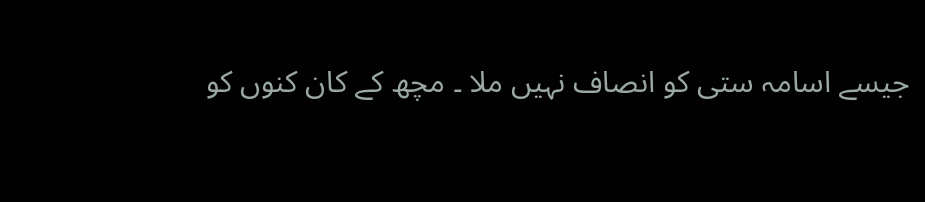جیسے اسامہ ستی کو انصاف نہیں ملا ۔ مچھ کے کان کنوں کو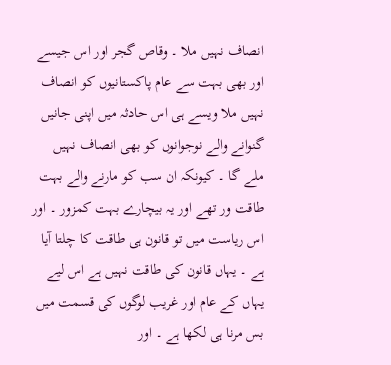انصاف نہیں ملا ۔ وقاص گجر اور اس جیسے اور بھی بہت سے عام پاکستانیوں کو انصاف نہیں ملا ویسے ہی اس حادثہ میں اپنی جانیں گنوانے والے نوجوانوں کو بھی انصاف نہیں ملے گا ۔ کیونکہ ان سب کو مارنے والے بہت طاقت ور تھے اور یہ بیچارے بہت کمزور ۔ اور اس ریاست میں تو قانون ہی طاقت کا چلتا آیا ہے ۔ یہاں قانون کی طاقت نہیں ہے اس لیے یہاں کے عام اور غریب لوگوں کی قسمت میں بس مرنا ہی لکھا ہے ۔ اور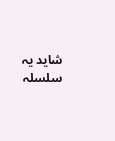شاید یہ سلسلہ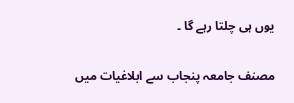یوں ہی چلتا رہے گا ۔

مصنف جامعہ پنجاب سے ابلاغیات میں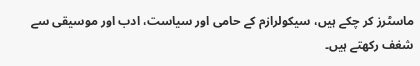ماسٹرز کر چکے ہیں، سیکولرازم کے حامی اور سیاست، ادب اور موسیقی سے شغف رکھتے ہیں۔